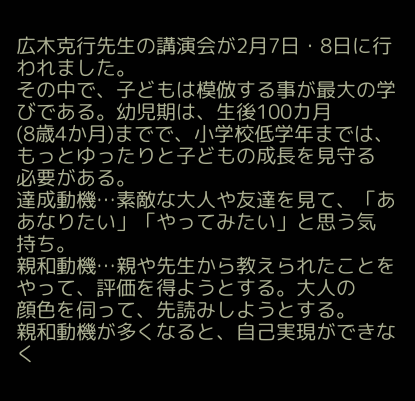広木克行先生の講演会が2月7日・8日に行われました。
その中で、子どもは模倣する事が最大の学びである。幼児期は、生後100カ月
(8歳4か月)までで、小学校低学年までは、もっとゆったりと子どもの成長を見守る
必要がある。
達成動機…素敵な大人や友達を見て、「ああなりたい」「やってみたい」と思う気
持ち。
親和動機…親や先生から教えられたことをやって、評価を得ようとする。大人の
顔色を伺って、先読みしようとする。
親和動機が多くなると、自己実現ができなく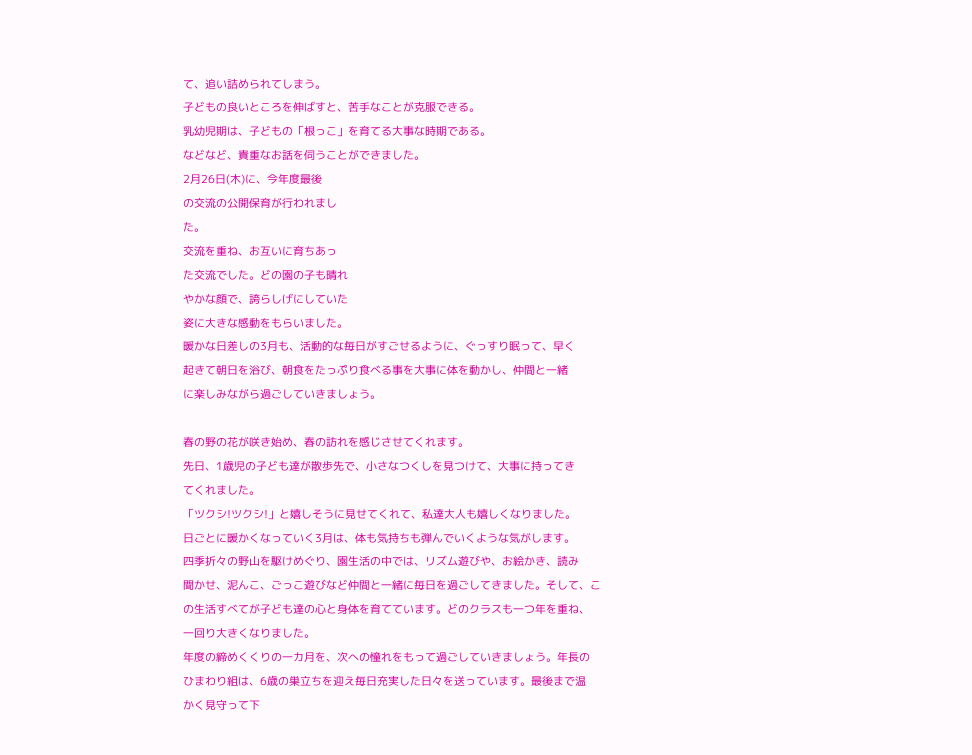て、追い詰められてしまう。
子どもの良いところを伸ばすと、苦手なことが克服できる。
乳幼児期は、子どもの「根っこ」を育てる大事な時期である。
などなど、貴重なお話を伺うことができました。
2月26日(木)に、今年度最後
の交流の公開保育が行われまし
た。
交流を重ね、お互いに育ちあっ
た交流でした。どの園の子も晴れ
やかな顔で、誇らしげにしていた
姿に大きな感動をもらいました。
暖かな日差しの3月も、活動的な毎日がすごせるように、ぐっすり眠って、早く
起きて朝日を浴び、朝食をたっぷり食べる事を大事に体を動かし、仲間と一緒
に楽しみながら過ごしていきましょう。

春の野の花が咲き始め、春の訪れを感じさせてくれます。
先日、1歳児の子ども達が散歩先で、小さなつくしを見つけて、大事に持ってき
てくれました。
「ツクシ!ツクシ!」と嬉しそうに見せてくれて、私達大人も嬉しくなりました。
日ごとに暖かくなっていく3月は、体も気持ちも弾んでいくような気がします。
四季折々の野山を駆けめぐり、園生活の中では、リズム遊びや、お絵かき、読み
聞かせ、泥んこ、ごっこ遊びなど仲間と一緒に毎日を過ごしてきました。そして、こ
の生活すべてが子ども達の心と身体を育てています。どのクラスも一つ年を重ね、
一回り大きくなりました。
年度の締めくくりの一カ月を、次への憧れをもって過ごしていきましょう。年長の
ひまわり組は、6歳の巣立ちを迎え毎日充実した日々を送っています。最後まで温
かく見守って下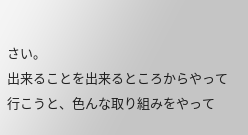さい。
出来ることを出来るところからやって行こうと、色んな取り組みをやって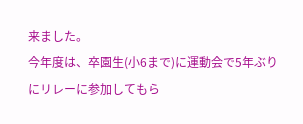来ました。
今年度は、卒園生(小6まで)に運動会で5年ぶりにリレーに参加してもら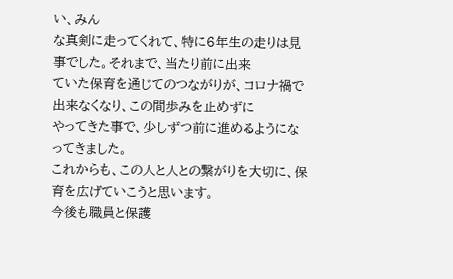い、みん
な真剣に走ってくれて、特に6年生の走りは見事でした。それまで、当たり前に出来
ていた保育を通じてのつながりが、コロナ禍で出来なくなり、この間歩みを止めずに
やってきた事で、少しずつ前に進めるようになってきました。
これからも、この人と人との繋がりを大切に、保育を広げていこうと思います。
今後も職員と保護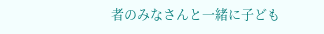者のみなさんと一緒に子ども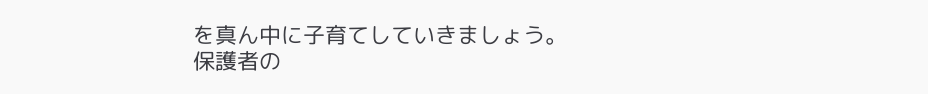を真ん中に子育てしていきましょう。
保護者の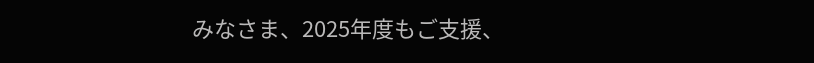みなさま、2025年度もご支援、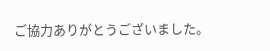ご協力ありがとうございました。